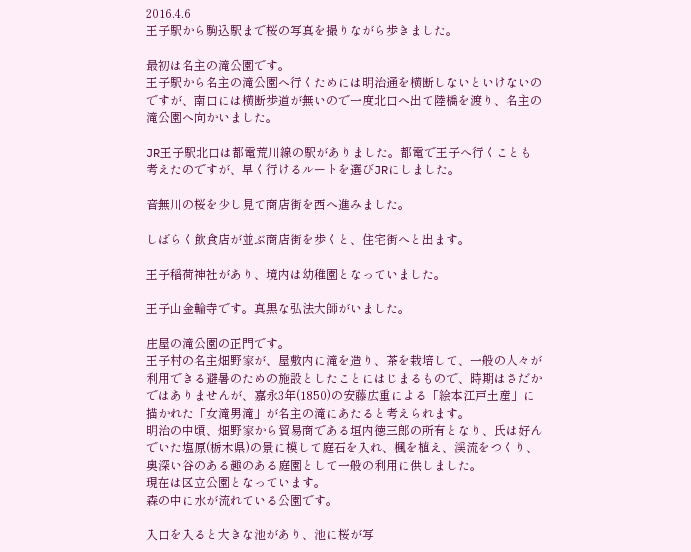2016.4.6
王子駅から駒込駅まで桜の写真を撮りながら歩きました。

最初は名主の滝公園です。
王子駅から名主の滝公園へ行くためには明治通を横断しないといけないのですが、南口には横断歩道が無いので一度北口へ出て陸橋を渡り、名主の滝公園へ向かいました。

JR王子駅北口は都電荒川線の駅がありました。都電で王子へ行くことも考えたのですが、早く行けるルートを選びJRにしました。

音無川の桜を少し見て商店街を西へ進みました。

しばらく飲食店が並ぶ商店街を歩くと、住宅街へと出ます。

王子稲荷神社があり、境内は幼稚園となっていました。

王子山金輪寺です。真黒な弘法大師がいました。

庄屋の滝公園の正門です。
王子村の名主畑野家が、屋敷内に滝を造り、茶を栽培して、一般の人々が利用できる避暑のための施設としたことにはじまるもので、時期はさだかではありませんが、嘉永3年(1850)の安藤広重による「絵本江戸土産」に描かれた「女滝男滝」が名主の滝にあたると考えられます。
明治の中頃、畑野家から貿易商である垣内徳三郎の所有となり、氏は好んでいた塩原(栃木県)の景に模して庭石を入れ、楓を植え、渓流をつくり、奥深い谷のある趣のある庭園として一般の利用に供しました。
現在は区立公園となっています。
森の中に水が流れている公園です。

入口を入ると大きな池があり、池に桜が写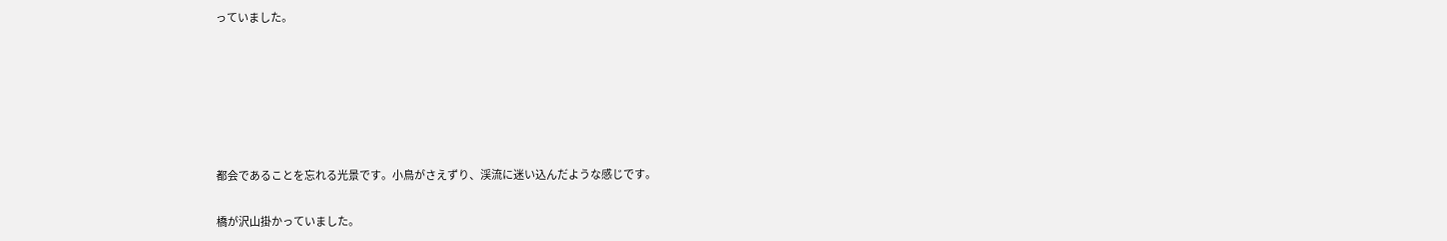っていました。






都会であることを忘れる光景です。小鳥がさえずり、渓流に迷い込んだような感じです。

橋が沢山掛かっていました。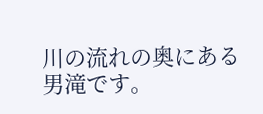川の流れの奥にある男滝です。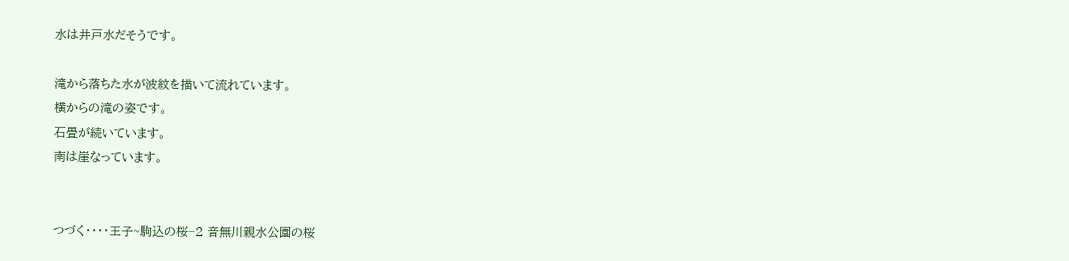水は井戸水だそうです。

滝から落ちた水が波紋を描いて流れています。
横からの滝の姿です。
石畳が続いています。
南は崖なっています。


つづく・・・・王子~駒込の桜−2 音無川親水公園の桜